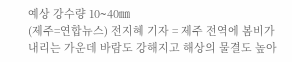예상 강수량 10∼40㎜
(제주=연합뉴스) 전지혜 기자 = 제주 전역에 봄비가 내리는 가운데 바람도 강해지고 해상의 물결도 높아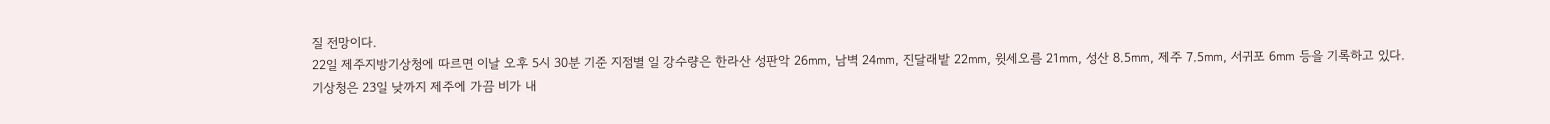질 전망이다.
22일 제주지방기상청에 따르면 이날 오후 5시 30분 기준 지점별 일 강수량은 한라산 성판악 26㎜, 남벽 24㎜, 진달래밭 22㎜, 윗세오름 21㎜, 성산 8.5㎜, 제주 7.5㎜, 서귀포 6㎜ 등을 기록하고 있다.
기상청은 23일 낮까지 제주에 가끔 비가 내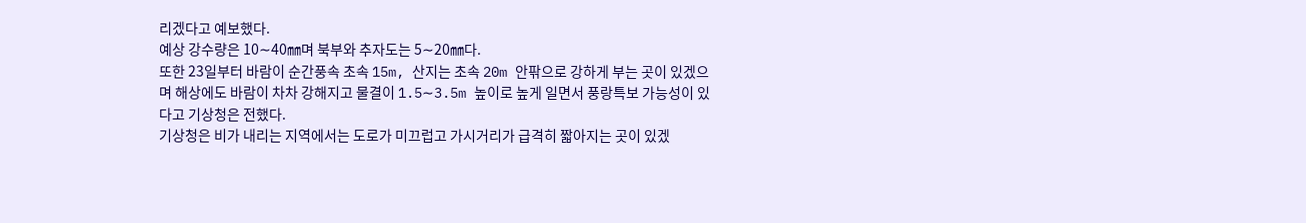리겠다고 예보했다.
예상 강수량은 10∼40㎜며 북부와 추자도는 5∼20㎜다.
또한 23일부터 바람이 순간풍속 초속 15m, 산지는 초속 20m 안팎으로 강하게 부는 곳이 있겠으며 해상에도 바람이 차차 강해지고 물결이 1.5∼3.5m 높이로 높게 일면서 풍랑특보 가능성이 있다고 기상청은 전했다.
기상청은 비가 내리는 지역에서는 도로가 미끄럽고 가시거리가 급격히 짧아지는 곳이 있겠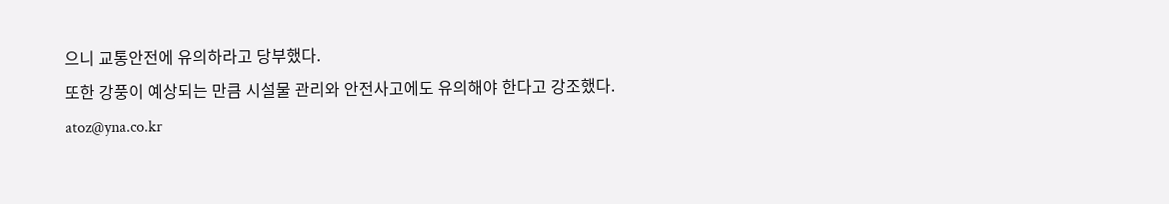으니 교통안전에 유의하라고 당부했다.
또한 강풍이 예상되는 만큼 시설물 관리와 안전사고에도 유의해야 한다고 강조했다.
atoz@yna.co.kr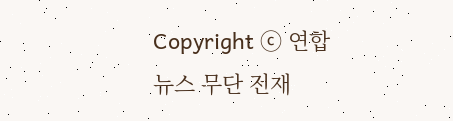Copyright ⓒ 연합뉴스 무단 전재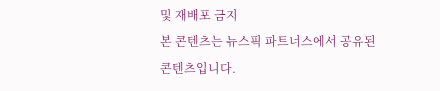및 재배포 금지
본 콘텐츠는 뉴스픽 파트너스에서 공유된 콘텐츠입니다.